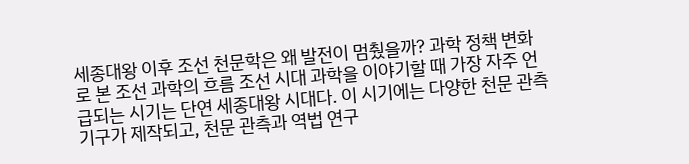세종대왕 이후 조선 천문학은 왜 발전이 멈췄을까? 과학 정책 변화로 본 조선 과학의 흐름 조선 시대 과학을 이야기할 때 가장 자주 언급되는 시기는 단연 세종대왕 시대다. 이 시기에는 다양한 천문 관측 기구가 제작되고, 천문 관측과 역법 연구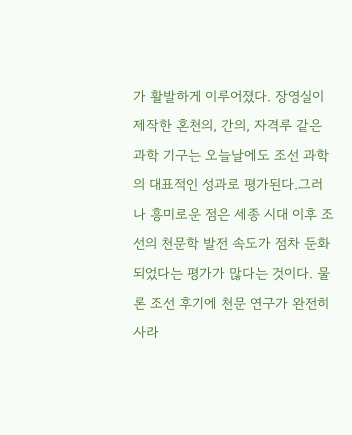가 활발하게 이루어졌다. 장영실이 제작한 혼천의, 간의, 자격루 같은 과학 기구는 오늘날에도 조선 과학의 대표적인 성과로 평가된다.그러나 흥미로운 점은 세종 시대 이후 조선의 천문학 발전 속도가 점차 둔화되었다는 평가가 많다는 것이다. 물론 조선 후기에 천문 연구가 완전히 사라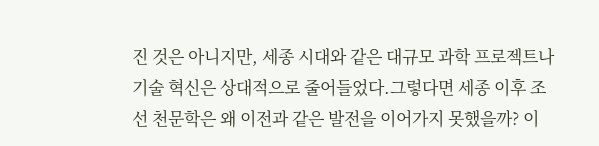진 것은 아니지만, 세종 시대와 같은 대규모 과학 프로젝트나 기술 혁신은 상대적으로 줄어들었다.그렇다면 세종 이후 조선 천문학은 왜 이전과 같은 발전을 이어가지 못했을까? 이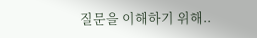질문을 이해하기 위해..